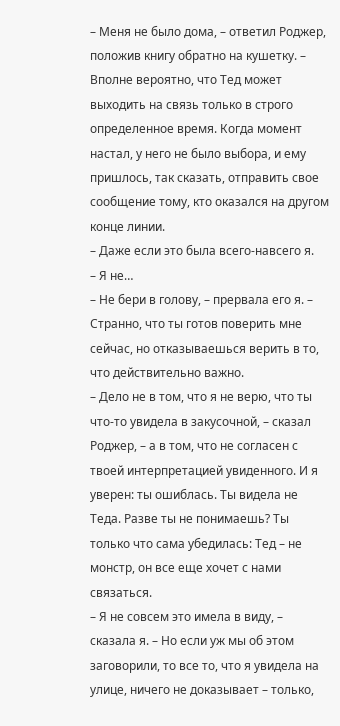– Меня не было дома, – ответил Роджер, положив книгу обратно на кушетку. – Вполне вероятно, что Тед может выходить на связь только в строго определенное время. Когда момент настал, у него не было выбора, и ему пришлось, так сказать, отправить свое сообщение тому, кто оказался на другом конце линии.
– Даже если это была всего-навсего я.
– Я не…
– Не бери в голову, – прервала его я. – Странно, что ты готов поверить мне сейчас, но отказываешься верить в то, что действительно важно.
– Дело не в том, что я не верю, что ты что-то увидела в закусочной, – сказал Роджер, – а в том, что не согласен с твоей интерпретацией увиденного. И я уверен: ты ошиблась. Ты видела не Теда. Разве ты не понимаешь? Ты только что сама убедилась: Тед – не монстр, он все еще хочет с нами связаться.
– Я не совсем это имела в виду, – сказала я. – Но если уж мы об этом заговорили, то все то, что я увидела на улице, ничего не доказывает – только,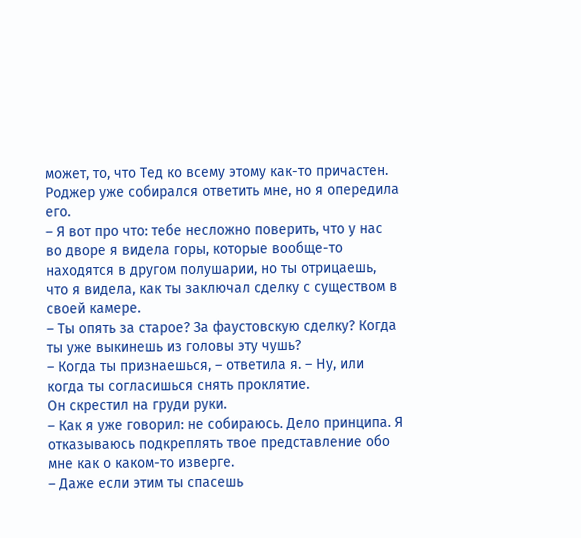может, то, что Тед ко всему этому как-то причастен.
Роджер уже собирался ответить мне, но я опередила его.
– Я вот про что: тебе несложно поверить, что у нас во дворе я видела горы, которые вообще-то находятся в другом полушарии, но ты отрицаешь, что я видела, как ты заключал сделку с существом в своей камере.
– Ты опять за старое? За фаустовскую сделку? Когда ты уже выкинешь из головы эту чушь?
– Когда ты признаешься, – ответила я. – Ну, или когда ты согласишься снять проклятие.
Он скрестил на груди руки.
– Как я уже говорил: не собираюсь. Дело принципа. Я отказываюсь подкреплять твое представление обо мне как о каком-то изверге.
– Даже если этим ты спасешь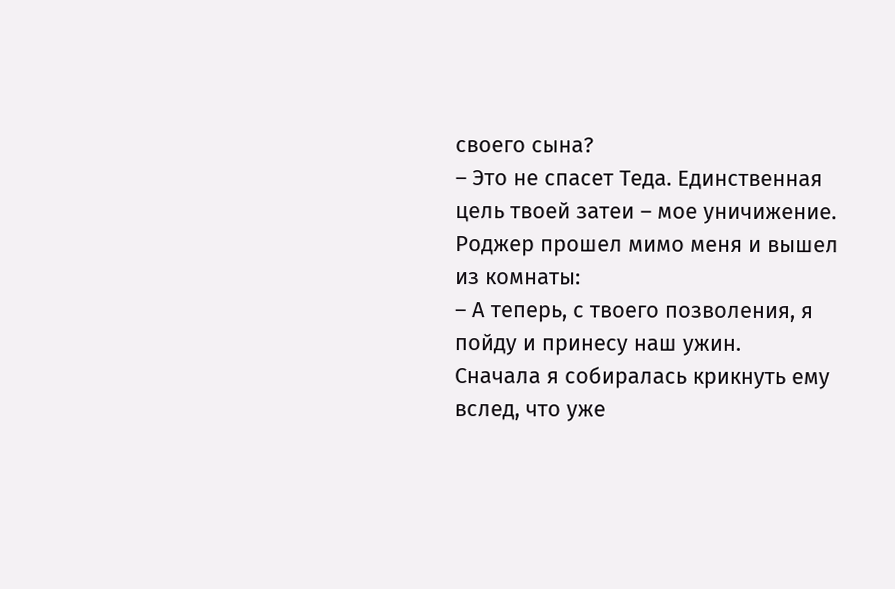своего сына?
– Это не спасет Теда. Единственная цель твоей затеи – мое уничижение.
Роджер прошел мимо меня и вышел из комнаты:
– А теперь, с твоего позволения, я пойду и принесу наш ужин.
Сначала я собиралась крикнуть ему вслед, что уже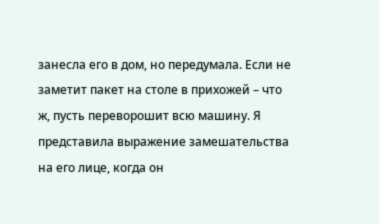занесла его в дом, но передумала. Если не заметит пакет на столе в прихожей – что ж, пусть переворошит всю машину. Я представила выражение замешательства на его лице, когда он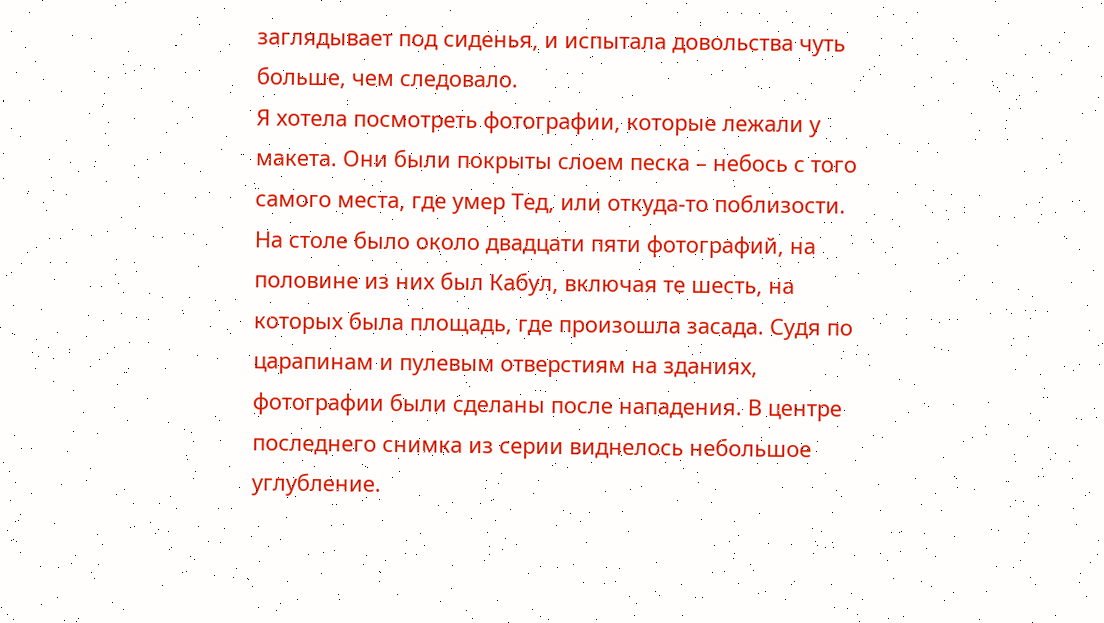заглядывает под сиденья, и испытала довольства чуть больше, чем следовало.
Я хотела посмотреть фотографии, которые лежали у макета. Они были покрыты слоем песка – небось с того самого места, где умер Тед, или откуда-то поблизости. На столе было около двадцати пяти фотографий, на половине из них был Кабул, включая те шесть, на которых была площадь, где произошла засада. Судя по царапинам и пулевым отверстиям на зданиях, фотографии были сделаны после нападения. В центре последнего снимка из серии виднелось небольшое углубление.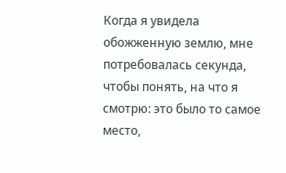Когда я увидела обожженную землю, мне потребовалась секунда, чтобы понять, на что я смотрю: это было то самое место,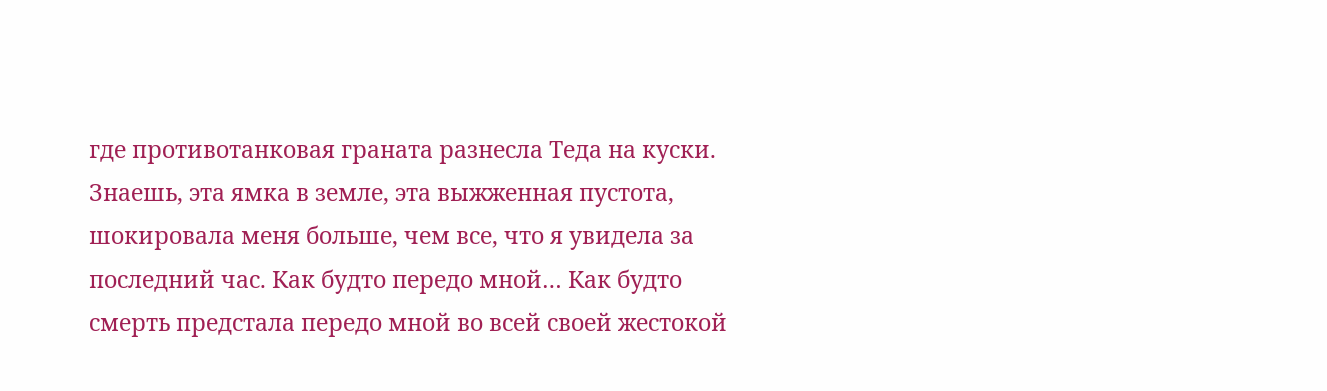где противотанковая граната разнесла Теда на куски. Знаешь, эта ямка в земле, эта выжженная пустота, шокировала меня больше, чем все, что я увидела за последний час. Как будто передо мной… Как будто смерть предстала передо мной во всей своей жестокой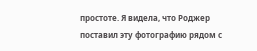простоте. Я видела, что Роджер поставил эту фотографию рядом с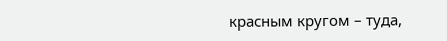красным кругом – туда,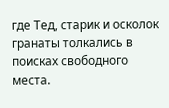где Тед, старик и осколок гранаты толкались в поисках свободного места.